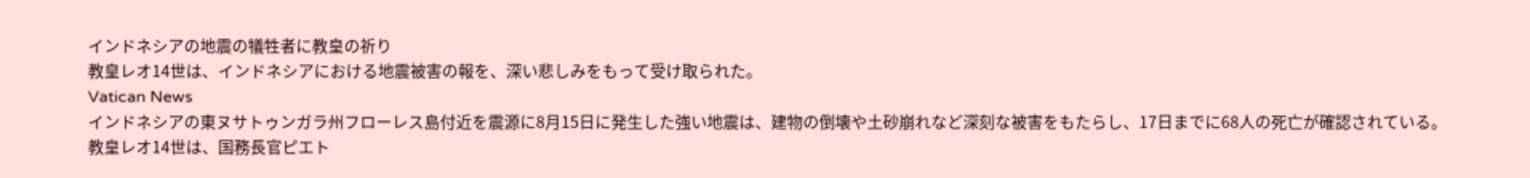インドネシアの地震の犠牲者に教皇の祈り
教皇レオ14世は、インドネシアにおける地震被害の報を、深い悲しみをもって受け取られた。
Vatican News
インドネシアの東ヌサトゥンガラ州フローレス島付近を震源に8月15日に発生した強い地震は、建物の倒壊や土砂崩れなど深刻な被害をもたらし、17日までに68人の死亡が確認されている。
教皇レオ14世は、国務長官ピエト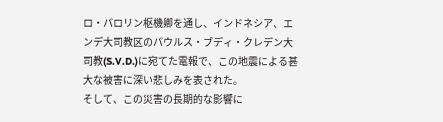ロ・パロリン枢機卿を通し、インドネシア、エンデ大司教区のパウルス・ブディ・クレデン大司教(S.V.D.)に宛てた電報で、この地震による甚大な被害に深い悲しみを表された。
そして、この災害の長期的な影響に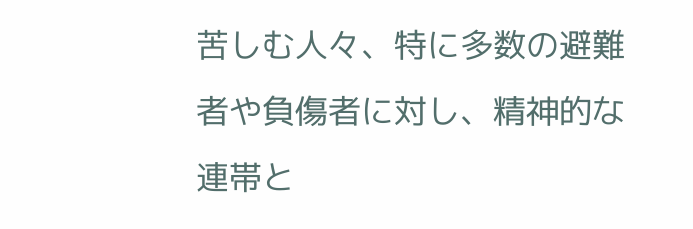苦しむ人々、特に多数の避難者や負傷者に対し、精神的な連帯と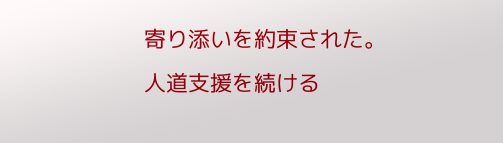寄り添いを約束された。
人道支援を続ける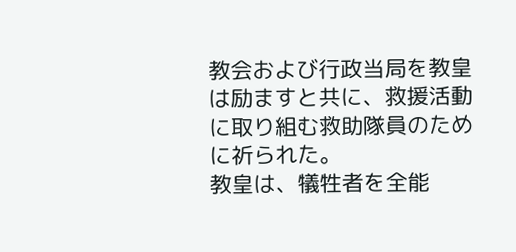教会および行政当局を教皇は励ますと共に、救援活動に取り組む救助隊員のために祈られた。
教皇は、犠牲者を全能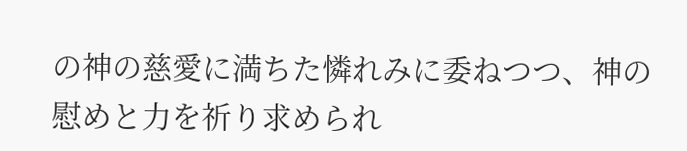の神の慈愛に満ちた憐れみに委ねつつ、神の慰めと力を祈り求められ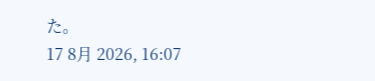た。
17 8月 2026, 16:07